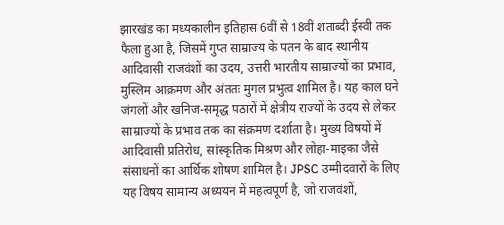झारखंड का मध्यकालीन इतिहास 6वीं से 18वीं शताब्दी ईस्वी तक फैला हुआ है, जिसमें गुप्त साम्राज्य के पतन के बाद स्थानीय आदिवासी राजवंशों का उदय, उत्तरी भारतीय साम्राज्यों का प्रभाव, मुस्लिम आक्रमण और अंततः मुगल प्रभुत्व शामिल है। यह काल घने जंगलों और खनिज-समृद्ध पठारों में क्षेत्रीय राज्यों के उदय से लेकर साम्राज्यों के प्रभाव तक का संक्रमण दर्शाता है। मुख्य विषयों में आदिवासी प्रतिरोध, सांस्कृतिक मिश्रण और लोहा-माइका जैसे संसाधनों का आर्थिक शोषण शामिल है। JPSC उम्मीदवारों के लिए यह विषय सामान्य अध्ययन में महत्वपूर्ण है, जो राजवंशों,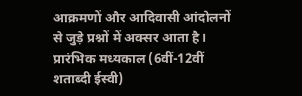आक्रमणों और आदिवासी आंदोलनों से जुड़े प्रश्नों में अक्सर आता है।
प्रारंभिक मध्यकाल (6वीं-12वीं शताब्दी ईस्वी)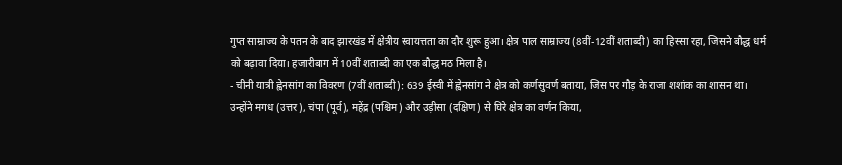गुप्त साम्राज्य के पतन के बाद झारखंड में क्षेत्रीय स्वायत्तता का दौर शुरू हुआ। क्षेत्र पाल साम्राज्य (8वीं-12वीं शताब्दी) का हिस्सा रहा, जिसने बौद्ध धर्म को बढ़ावा दिया। हजारीबाग में 10वीं शताब्दी का एक बौद्ध मठ मिला है।
- चीनी यात्री ह्वेनसांग का विवरण (7वीं शताब्दी): 639 ईस्वी में ह्वेनसांग ने क्षेत्र को कर्णसुवर्ण बताया, जिस पर गौड़ के राजा शशांक का शासन था। उन्होंने मगध (उत्तर), चंपा (पूर्व), महेंद्र (पश्चिम) और उड़ीसा (दक्षिण) से घिरे क्षेत्र का वर्णन किया,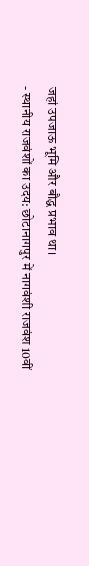जहां उपजाऊ भूमि और बौद्ध प्रभाव था।
- स्थानीय राजवंशों का उदय: छोटानागपुर में नागवंशी राजवंश 10वीं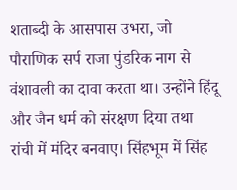शताब्दी के आसपास उभरा, जो पौराणिक सर्प राजा पुंडरिक नाग से वंशावली का दावा करता था। उन्होंने हिंदू और जैन धर्म को संरक्षण दिया तथा रांची में मंदिर बनवाए। सिंहभूम में सिंह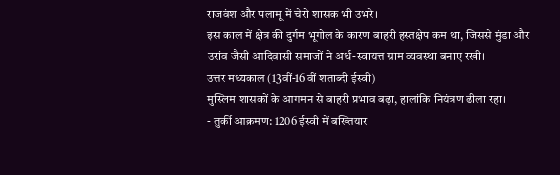राजवंश और पलामू में चेरो शासक भी उभरे।
इस काल में क्षेत्र की दुर्गम भूगोल के कारण बाहरी हस्तक्षेप कम था, जिससे मुंडा और उरांव जैसी आदिवासी समाजों ने अर्ध-स्वायत्त ग्राम व्यवस्था बनाए रखी।
उत्तर मध्यकाल (13वीं-16वीं शताब्दी ईस्वी)
मुस्लिम शासकों के आगमन से बाहरी प्रभाव बढ़ा, हालांकि नियंत्रण ढीला रहा।
- तुर्की आक्रमण: 1206 ईस्वी में बख्तियार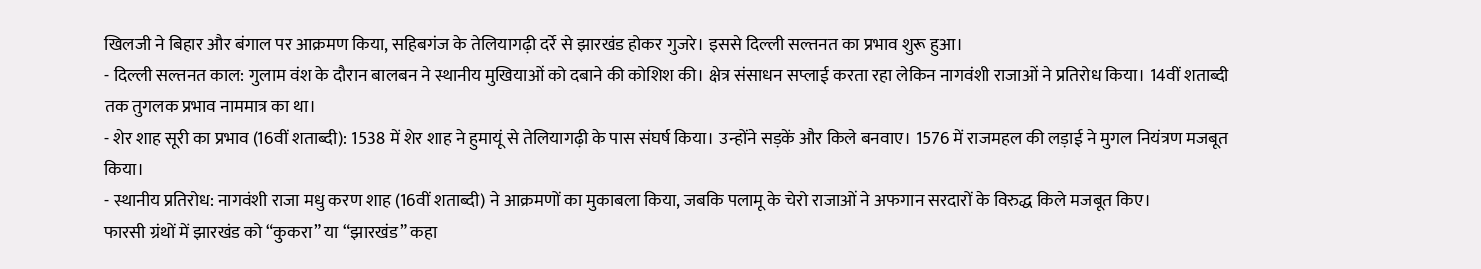खिलजी ने बिहार और बंगाल पर आक्रमण किया, सहिबगंज के तेलियागढ़ी दर्रे से झारखंड होकर गुजरे। इससे दिल्ली सल्तनत का प्रभाव शुरू हुआ।
- दिल्ली सल्तनत काल: गुलाम वंश के दौरान बालबन ने स्थानीय मुखियाओं को दबाने की कोशिश की। क्षेत्र संसाधन सप्लाई करता रहा लेकिन नागवंशी राजाओं ने प्रतिरोध किया। 14वीं शताब्दी तक तुगलक प्रभाव नाममात्र का था।
- शेर शाह सूरी का प्रभाव (16वीं शताब्दी): 1538 में शेर शाह ने हुमायूं से तेलियागढ़ी के पास संघर्ष किया। उन्होंने सड़कें और किले बनवाए। 1576 में राजमहल की लड़ाई ने मुगल नियंत्रण मजबूत किया।
- स्थानीय प्रतिरोध: नागवंशी राजा मधु करण शाह (16वीं शताब्दी) ने आक्रमणों का मुकाबला किया, जबकि पलामू के चेरो राजाओं ने अफगान सरदारों के विरुद्ध किले मजबूत किए।
फारसी ग्रंथों में झारखंड को “कुकरा” या “झारखंड” कहा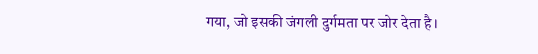गया, जो इसकी जंगली दुर्गमता पर जोर देता है।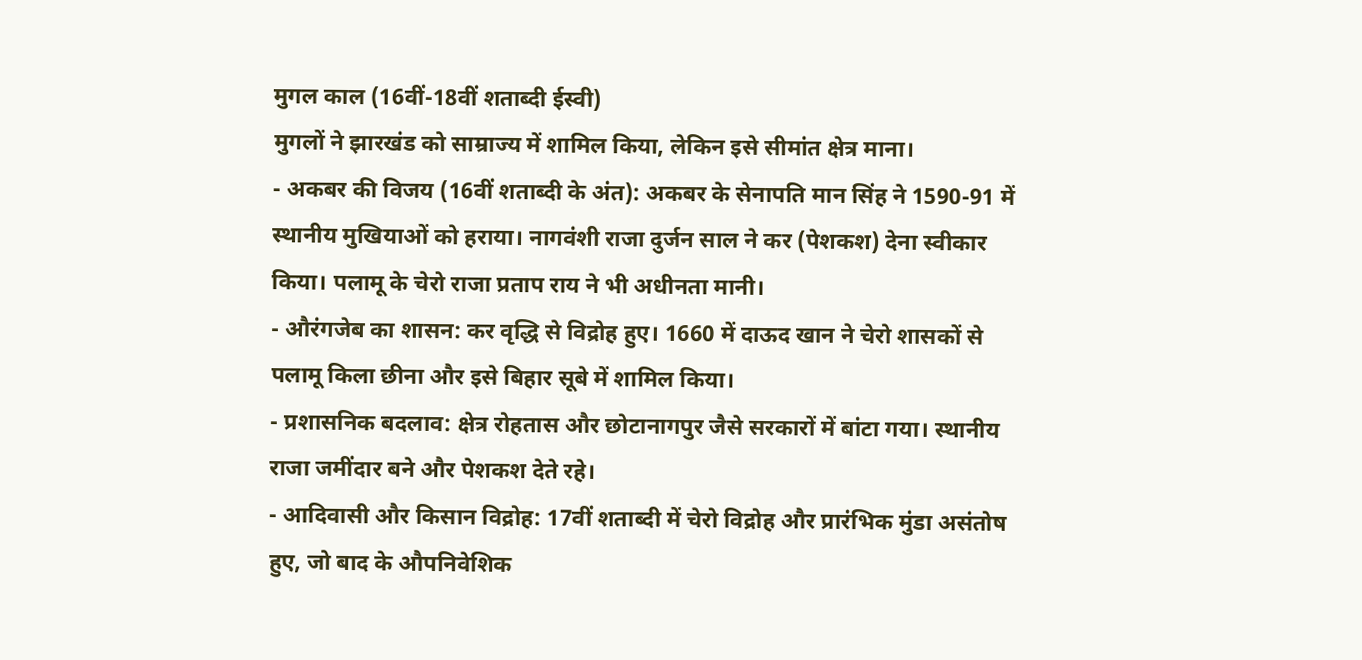मुगल काल (16वीं-18वीं शताब्दी ईस्वी)
मुगलों ने झारखंड को साम्राज्य में शामिल किया, लेकिन इसे सीमांत क्षेत्र माना।
- अकबर की विजय (16वीं शताब्दी के अंत): अकबर के सेनापति मान सिंह ने 1590-91 में स्थानीय मुखियाओं को हराया। नागवंशी राजा दुर्जन साल ने कर (पेशकश) देना स्वीकार किया। पलामू के चेरो राजा प्रताप राय ने भी अधीनता मानी।
- औरंगजेब का शासन: कर वृद्धि से विद्रोह हुए। 1660 में दाऊद खान ने चेरो शासकों से पलामू किला छीना और इसे बिहार सूबे में शामिल किया।
- प्रशासनिक बदलाव: क्षेत्र रोहतास और छोटानागपुर जैसे सरकारों में बांटा गया। स्थानीय राजा जमींदार बने और पेशकश देते रहे।
- आदिवासी और किसान विद्रोह: 17वीं शताब्दी में चेरो विद्रोह और प्रारंभिक मुंडा असंतोष हुए, जो बाद के औपनिवेशिक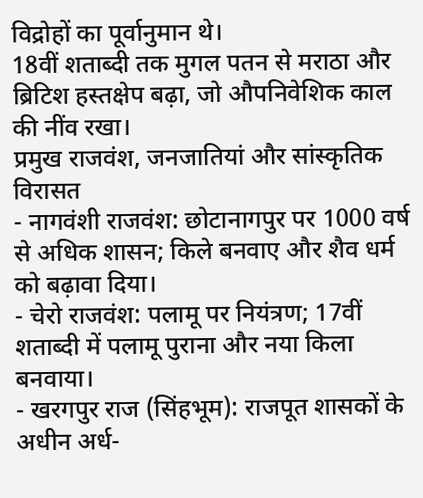विद्रोहों का पूर्वानुमान थे।
18वीं शताब्दी तक मुगल पतन से मराठा और ब्रिटिश हस्तक्षेप बढ़ा, जो औपनिवेशिक काल की नींव रखा।
प्रमुख राजवंश, जनजातियां और सांस्कृतिक विरासत
- नागवंशी राजवंश: छोटानागपुर पर 1000 वर्ष से अधिक शासन; किले बनवाए और शैव धर्म को बढ़ावा दिया।
- चेरो राजवंश: पलामू पर नियंत्रण; 17वीं शताब्दी में पलामू पुराना और नया किला बनवाया।
- खरगपुर राज (सिंहभूम): राजपूत शासकों के अधीन अर्ध-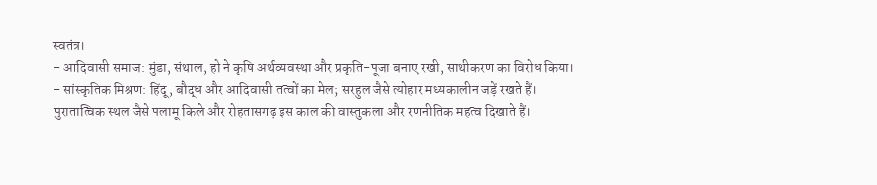स्वतंत्र।
- आदिवासी समाज: मुंडा, संथाल, हो ने कृषि अर्थव्यवस्था और प्रकृति-पूजा बनाए रखी, साथीकरण का विरोध किया।
- सांस्कृतिक मिश्रण: हिंदू, बौद्ध और आदिवासी तत्वों का मेल; सरहुल जैसे त्योहार मध्यकालीन जड़ें रखते हैं।
पुरातात्विक स्थल जैसे पलामू किले और रोहतासगढ़ इस काल की वास्तुकला और रणनीतिक महत्व दिखाते हैं।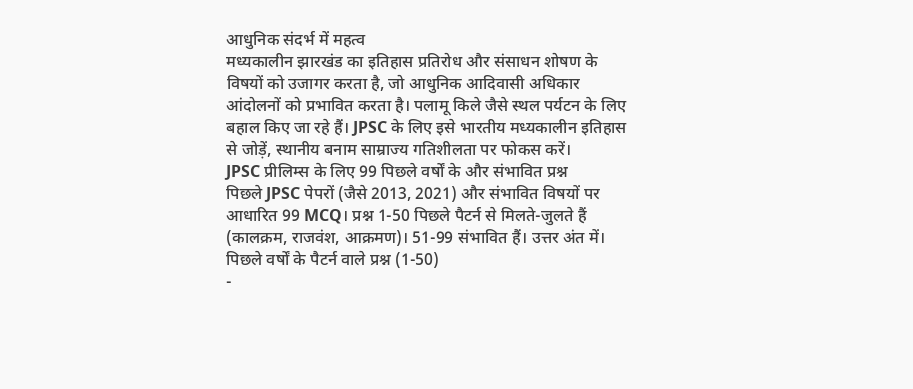आधुनिक संदर्भ में महत्व
मध्यकालीन झारखंड का इतिहास प्रतिरोध और संसाधन शोषण के विषयों को उजागर करता है, जो आधुनिक आदिवासी अधिकार आंदोलनों को प्रभावित करता है। पलामू किले जैसे स्थल पर्यटन के लिए बहाल किए जा रहे हैं। JPSC के लिए इसे भारतीय मध्यकालीन इतिहास से जोड़ें, स्थानीय बनाम साम्राज्य गतिशीलता पर फोकस करें।
JPSC प्रीलिम्स के लिए 99 पिछले वर्षों के और संभावित प्रश्न
पिछले JPSC पेपरों (जैसे 2013, 2021) और संभावित विषयों पर आधारित 99 MCQ। प्रश्न 1-50 पिछले पैटर्न से मिलते-जुलते हैं (कालक्रम, राजवंश, आक्रमण)। 51-99 संभावित हैं। उत्तर अंत में।
पिछले वर्षों के पैटर्न वाले प्रश्न (1-50)
-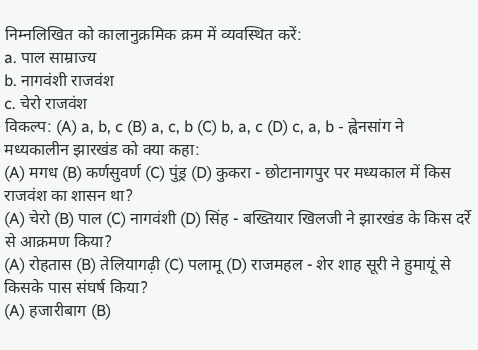निम्नलिखित को कालानुक्रमिक क्रम में व्यवस्थित करें:
a. पाल साम्राज्य
b. नागवंशी राजवंश
c. चेरो राजवंश
विकल्प: (A) a, b, c (B) a, c, b (C) b, a, c (D) c, a, b - ह्वेनसांग ने मध्यकालीन झारखंड को क्या कहा:
(A) मगध (B) कर्णसुवर्ण (C) पुंड्र (D) कुकरा - छोटानागपुर पर मध्यकाल में किस राजवंश का शासन था?
(A) चेरो (B) पाल (C) नागवंशी (D) सिंह - बख्तियार खिलजी ने झारखंड के किस दर्रे से आक्रमण किया?
(A) रोहतास (B) तेलियागढ़ी (C) पलामू (D) राजमहल - शेर शाह सूरी ने हुमायूं से किसके पास संघर्ष किया?
(A) हजारीबाग (B)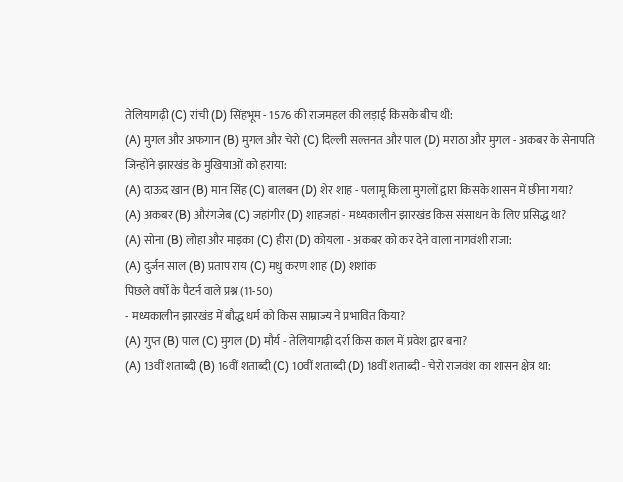तेलियागढ़ी (C) रांची (D) सिंहभूम - 1576 की राजमहल की लड़ाई किसके बीच थी:
(A) मुगल और अफगान (B) मुगल और चेरो (C) दिल्ली सल्तनत और पाल (D) मराठा और मुगल - अकबर के सेनापति जिन्होंने झारखंड के मुखियाओं को हराया:
(A) दाऊद खान (B) मान सिंह (C) बालबन (D) शेर शाह - पलामू किला मुगलों द्वारा किसके शासन में छीना गया?
(A) अकबर (B) औरंगजेब (C) जहांगीर (D) शाहजहां - मध्यकालीन झारखंड किस संसाधन के लिए प्रसिद्ध था?
(A) सोना (B) लोहा और माइका (C) हीरा (D) कोयला - अकबर को कर देने वाला नागवंशी राजा:
(A) दुर्जन साल (B) प्रताप राय (C) मधु करण शाह (D) शशांक
पिछले वर्षों के पैटर्न वाले प्रश्न (11-50)
- मध्यकालीन झारखंड में बौद्ध धर्म को किस साम्राज्य ने प्रभावित किया?
(A) गुप्त (B) पाल (C) मुगल (D) मौर्य - तेलियागढ़ी दर्रा किस काल में प्रवेश द्वार बना?
(A) 13वीं शताब्दी (B) 16वीं शताब्दी (C) 10वीं शताब्दी (D) 18वीं शताब्दी - चेरो राजवंश का शासन क्षेत्र था: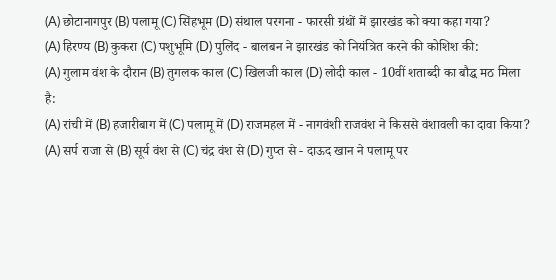(A) छोटानागपुर (B) पलामू (C) सिंहभूम (D) संथाल परगना - फारसी ग्रंथों में झारखंड को क्या कहा गया?
(A) हिरण्य (B) कुकरा (C) पशुभूमि (D) पुलिंद - बालबन ने झारखंड को नियंत्रित करने की कोशिश की:
(A) गुलाम वंश के दौरान (B) तुगलक काल (C) खिलजी काल (D) लोदी काल - 10वीं शताब्दी का बौद्ध मठ मिला है:
(A) रांची में (B) हजारीबाग में (C) पलामू में (D) राजमहल में - नागवंशी राजवंश ने किससे वंशावली का दावा किया?
(A) सर्प राजा से (B) सूर्य वंश से (C) चंद्र वंश से (D) गुप्त से - दाऊद खान ने पलामू पर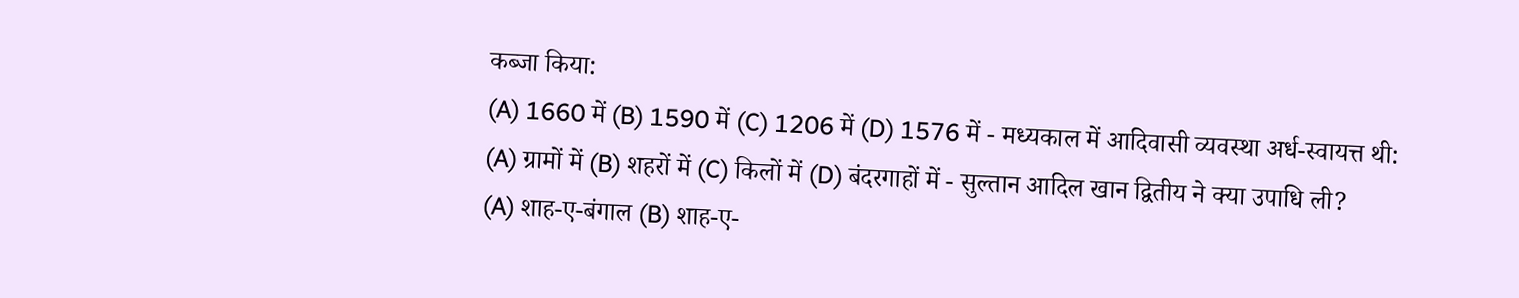कब्जा किया:
(A) 1660 में (B) 1590 में (C) 1206 में (D) 1576 में - मध्यकाल में आदिवासी व्यवस्था अर्ध-स्वायत्त थी:
(A) ग्रामों में (B) शहरों में (C) किलों में (D) बंदरगाहों में - सुल्तान आदिल खान द्वितीय ने क्या उपाधि ली?
(A) शाह-ए-बंगाल (B) शाह-ए-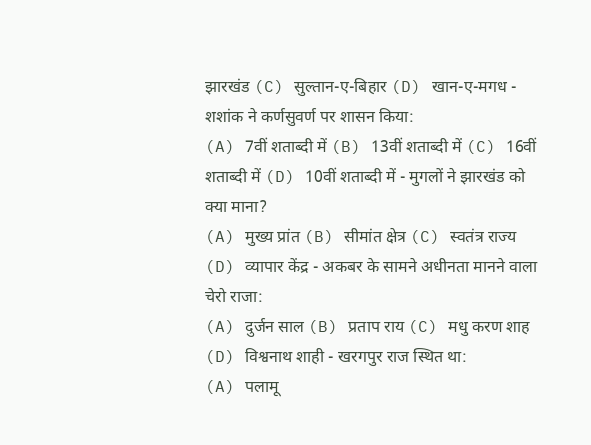झारखंड (C) सुल्तान-ए-बिहार (D) खान-ए-मगध - शशांक ने कर्णसुवर्ण पर शासन किया:
(A) 7वीं शताब्दी में (B) 13वीं शताब्दी में (C) 16वीं शताब्दी में (D) 10वीं शताब्दी में - मुगलों ने झारखंड को क्या माना?
(A) मुख्य प्रांत (B) सीमांत क्षेत्र (C) स्वतंत्र राज्य (D) व्यापार केंद्र - अकबर के सामने अधीनता मानने वाला चेरो राजा:
(A) दुर्जन साल (B) प्रताप राय (C) मधु करण शाह (D) विश्वनाथ शाही - खरगपुर राज स्थित था:
(A) पलामू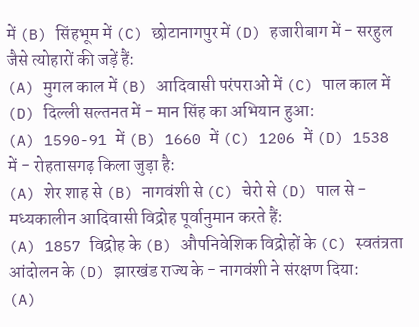में (B) सिंहभूम में (C) छोटानागपुर में (D) हजारीबाग में - सरहुल जैसे त्योहारों की जड़ें हैं:
(A) मुगल काल में (B) आदिवासी परंपराओं में (C) पाल काल में (D) दिल्ली सल्तनत में - मान सिंह का अभियान हुआ:
(A) 1590-91 में (B) 1660 में (C) 1206 में (D) 1538 में - रोहतासगढ़ किला जुड़ा है:
(A) शेर शाह से (B) नागवंशी से (C) चेरो से (D) पाल से - मध्यकालीन आदिवासी विद्रोह पूर्वानुमान करते हैं:
(A) 1857 विद्रोह के (B) औपनिवेशिक विद्रोहों के (C) स्वतंत्रता आंदोलन के (D) झारखंड राज्य के - नागवंशी ने संरक्षण दिया:
(A)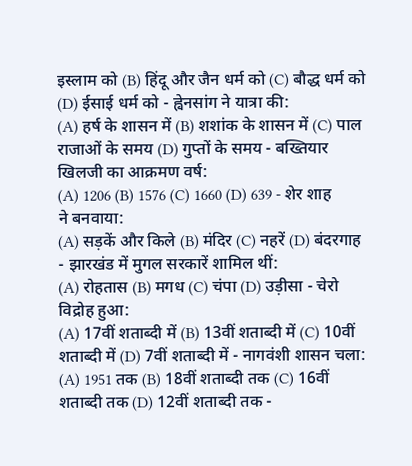इस्लाम को (B) हिंदू और जैन धर्म को (C) बौद्ध धर्म को (D) ईसाई धर्म को - ह्वेनसांग ने यात्रा की:
(A) हर्ष के शासन में (B) शशांक के शासन में (C) पाल राजाओं के समय (D) गुप्तों के समय - बख्तियार खिलजी का आक्रमण वर्ष:
(A) 1206 (B) 1576 (C) 1660 (D) 639 - शेर शाह ने बनवाया:
(A) सड़कें और किले (B) मंदिर (C) नहरें (D) बंदरगाह - झारखंड में मुगल सरकारें शामिल थीं:
(A) रोहतास (B) मगध (C) चंपा (D) उड़ीसा - चेरो विद्रोह हुआ:
(A) 17वीं शताब्दी में (B) 13वीं शताब्दी में (C) 10वीं शताब्दी में (D) 7वीं शताब्दी में - नागवंशी शासन चला:
(A) 1951 तक (B) 18वीं शताब्दी तक (C) 16वीं शताब्दी तक (D) 12वीं शताब्दी तक -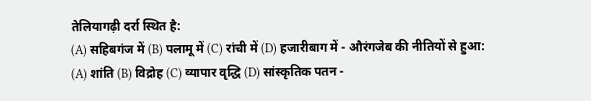तेलियागढ़ी दर्रा स्थित है:
(A) सहिबगंज में (B) पलामू में (C) रांची में (D) हजारीबाग में - औरंगजेब की नीतियों से हुआ:
(A) शांति (B) विद्रोह (C) व्यापार वृद्धि (D) सांस्कृतिक पतन -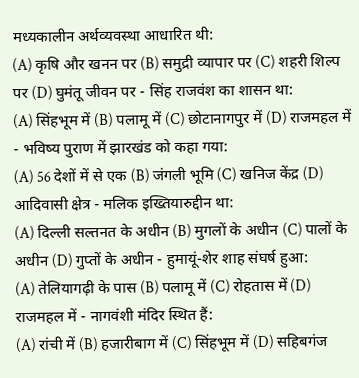मध्यकालीन अर्थव्यवस्था आधारित थी:
(A) कृषि और खनन पर (B) समुद्री व्यापार पर (C) शहरी शिल्प पर (D) घुमंतू जीवन पर - सिंह राजवंश का शासन था:
(A) सिंहभूम में (B) पलामू में (C) छोटानागपुर में (D) राजमहल में - भविष्य पुराण में झारखंड को कहा गया:
(A) 56 देशों में से एक (B) जंगली भूमि (C) खनिज केंद्र (D) आदिवासी क्षेत्र - मलिक इख्तियारुद्दीन था:
(A) दिल्ली सल्तनत के अधीन (B) मुगलों के अधीन (C) पालों के अधीन (D) गुप्तों के अधीन - हुमायूं-शेर शाह संघर्ष हुआ:
(A) तेलियागढ़ी के पास (B) पलामू में (C) रोहतास में (D) राजमहल में - नागवंशी मंदिर स्थित हैं:
(A) रांची में (B) हजारीबाग में (C) सिंहभूम में (D) सहिबगंज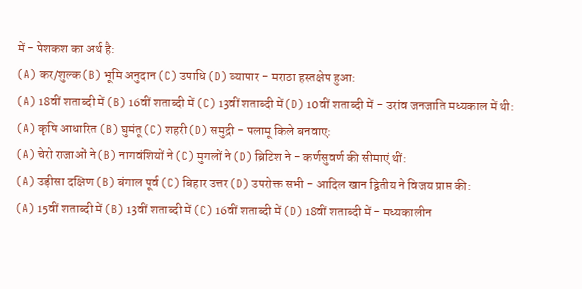में - पेशकश का अर्थ है:
(A) कर/शुल्क (B) भूमि अनुदान (C) उपाधि (D) व्यापार - मराठा हस्तक्षेप हुआ:
(A) 18वीं शताब्दी में (B) 16वीं शताब्दी में (C) 13वीं शताब्दी में (D) 10वीं शताब्दी में - उरांव जनजाति मध्यकाल में थी:
(A) कृषि आधारित (B) घुमंतू (C) शहरी (D) समुद्री - पलामू किले बनवाए:
(A) चेरो राजाओं ने (B) नागवंशियों ने (C) मुगलों ने (D) ब्रिटिश ने - कर्णसुवर्ण की सीमाएं थीं:
(A) उड़ीसा दक्षिण (B) बंगाल पूर्व (C) बिहार उत्तर (D) उपरोक्त सभी - आदिल खान द्वितीय ने विजय प्राप्त की:
(A) 15वीं शताब्दी में (B) 13वीं शताब्दी में (C) 16वीं शताब्दी में (D) 18वीं शताब्दी में - मध्यकालीन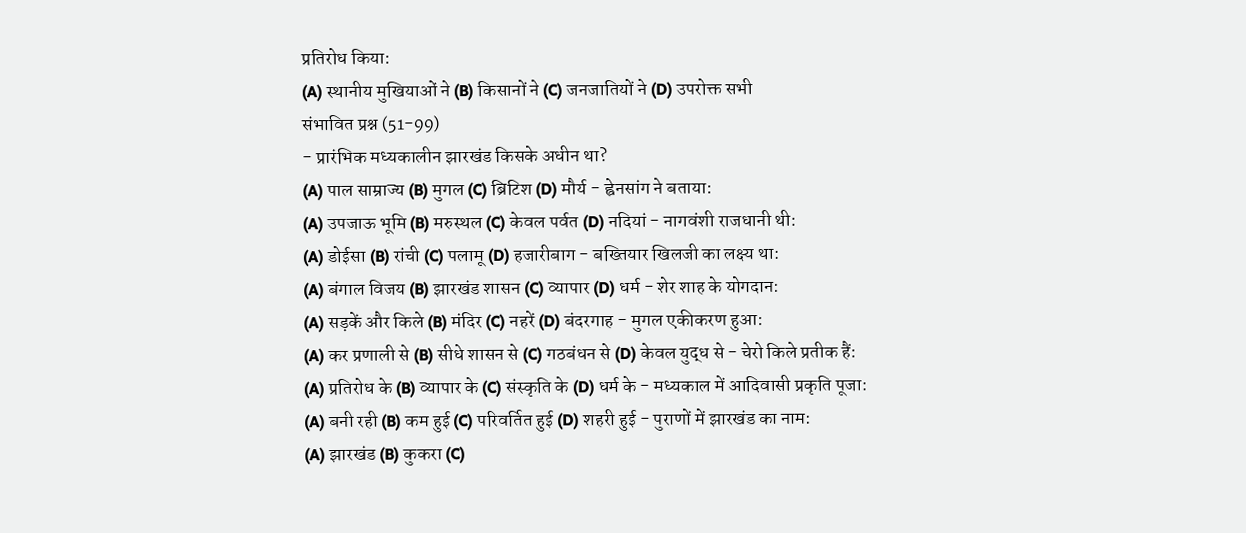प्रतिरोध किया:
(A) स्थानीय मुखियाओं ने (B) किसानों ने (C) जनजातियों ने (D) उपरोक्त सभी
संभावित प्रश्न (51-99)
- प्रारंभिक मध्यकालीन झारखंड किसके अधीन था?
(A) पाल साम्राज्य (B) मुगल (C) ब्रिटिश (D) मौर्य - ह्वेनसांग ने बताया:
(A) उपजाऊ भूमि (B) मरुस्थल (C) केवल पर्वत (D) नदियां - नागवंशी राजधानी थी:
(A) डोईसा (B) रांची (C) पलामू (D) हजारीबाग - बख्तियार खिलजी का लक्ष्य था:
(A) बंगाल विजय (B) झारखंड शासन (C) व्यापार (D) धर्म - शेर शाह के योगदान:
(A) सड़कें और किले (B) मंदिर (C) नहरें (D) बंदरगाह - मुगल एकीकरण हुआ:
(A) कर प्रणाली से (B) सीधे शासन से (C) गठबंधन से (D) केवल युद्ध से - चेरो किले प्रतीक हैं:
(A) प्रतिरोध के (B) व्यापार के (C) संस्कृति के (D) धर्म के - मध्यकाल में आदिवासी प्रकृति पूजा:
(A) बनी रही (B) कम हुई (C) परिवर्तित हुई (D) शहरी हुई - पुराणों में झारखंड का नाम:
(A) झारखंड (B) कुकरा (C)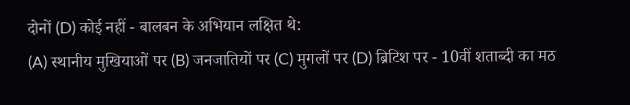दोनों (D) कोई नहीं - बालबन के अभियान लक्षित थे:
(A) स्थानीय मुखियाओं पर (B) जनजातियों पर (C) मुगलों पर (D) ब्रिटिश पर - 10वीं शताब्दी का मठ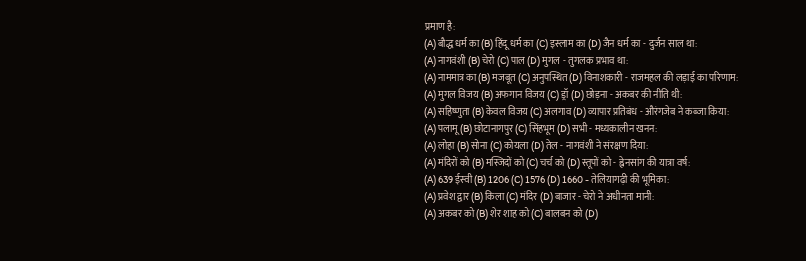प्रमाण है:
(A) बौद्ध धर्म का (B) हिंदू धर्म का (C) इस्लाम का (D) जैन धर्म का - दुर्जन साल था:
(A) नागवंशी (B) चेरो (C) पाल (D) मुगल - तुगलक प्रभाव था:
(A) नाममात्र का (B) मजबूत (C) अनुपस्थित (D) विनाशकारी - राजमहल की लड़ाई का परिणाम:
(A) मुगल विजय (B) अफगान विजय (C) ड्रॉ (D) छोड़ना - अकबर की नीति थी:
(A) सहिष्णुता (B) केवल विजय (C) अलगाव (D) व्यापार प्रतिबंध - औरंगजेब ने कब्जा किया:
(A) पलामू (B) छोटानागपुर (C) सिंहभूम (D) सभी - मध्यकालीन खनन:
(A) लोहा (B) सोना (C) कोयला (D) तेल - नागवंशी ने संरक्षण दिया:
(A) मंदिरों को (B) मस्जिदों को (C) चर्च को (D) स्तूपों को - ह्वेनसांग की यात्रा वर्ष:
(A) 639 ईस्वी (B) 1206 (C) 1576 (D) 1660 - तेलियागढ़ी की भूमिका:
(A) प्रवेश द्वार (B) किला (C) मंदिर (D) बाजार - चेरो ने अधीनता मानी:
(A) अकबर को (B) शेर शाह को (C) बालबन को (D)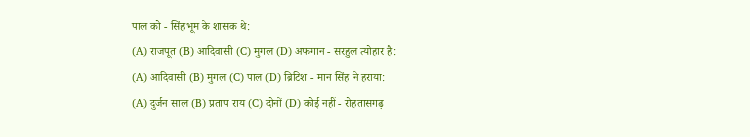पाल को - सिंहभूम के शासक थे:
(A) राजपूत (B) आदिवासी (C) मुगल (D) अफगान - सरहुल त्योहार है:
(A) आदिवासी (B) मुगल (C) पाल (D) ब्रिटिश - मान सिंह ने हराया:
(A) दुर्जन साल (B) प्रताप राय (C) दोनों (D) कोई नहीं - रोहतासगढ़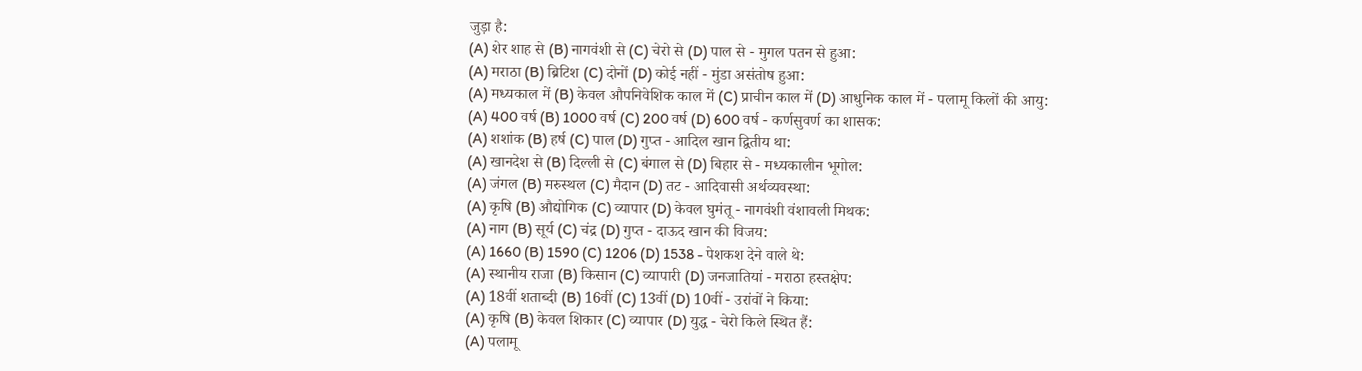जुड़ा है:
(A) शेर शाह से (B) नागवंशी से (C) चेरो से (D) पाल से - मुगल पतन से हुआ:
(A) मराठा (B) ब्रिटिश (C) दोनों (D) कोई नहीं - मुंडा असंतोष हुआ:
(A) मध्यकाल में (B) केवल औपनिवेशिक काल में (C) प्राचीन काल में (D) आधुनिक काल में - पलामू किलों की आयु:
(A) 400 वर्ष (B) 1000 वर्ष (C) 200 वर्ष (D) 600 वर्ष - कर्णसुवर्ण का शासक:
(A) शशांक (B) हर्ष (C) पाल (D) गुप्त - आदिल खान द्वितीय था:
(A) खानदेश से (B) दिल्ली से (C) बंगाल से (D) बिहार से - मध्यकालीन भूगोल:
(A) जंगल (B) मरुस्थल (C) मैदान (D) तट - आदिवासी अर्थव्यवस्था:
(A) कृषि (B) औद्योगिक (C) व्यापार (D) केवल घुमंतू - नागवंशी वंशावली मिथक:
(A) नाग (B) सूर्य (C) चंद्र (D) गुप्त - दाऊद खान की विजय:
(A) 1660 (B) 1590 (C) 1206 (D) 1538 - पेशकश देने वाले थे:
(A) स्थानीय राजा (B) किसान (C) व्यापारी (D) जनजातियां - मराठा हस्तक्षेप:
(A) 18वीं शताब्दी (B) 16वीं (C) 13वीं (D) 10वीं - उरांवों ने किया:
(A) कृषि (B) केवल शिकार (C) व्यापार (D) युद्ध - चेरो किले स्थित हैं:
(A) पलामू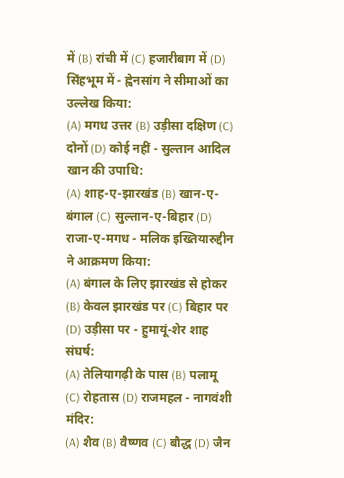में (B) रांची में (C) हजारीबाग में (D) सिंहभूम में - ह्वेनसांग ने सीमाओं का उल्लेख किया:
(A) मगध उत्तर (B) उड़ीसा दक्षिण (C) दोनों (D) कोई नहीं - सुल्तान आदिल खान की उपाधि:
(A) शाह-ए-झारखंड (B) खान-ए-बंगाल (C) सुल्तान-ए-बिहार (D) राजा-ए-मगध - मलिक इख्तियारुद्दीन ने आक्रमण किया:
(A) बंगाल के लिए झारखंड से होकर (B) केवल झारखंड पर (C) बिहार पर (D) उड़ीसा पर - हुमायूं-शेर शाह संघर्ष:
(A) तेलियागढ़ी के पास (B) पलामू (C) रोहतास (D) राजमहल - नागवंशी मंदिर:
(A) शैव (B) वैष्णव (C) बौद्ध (D) जैन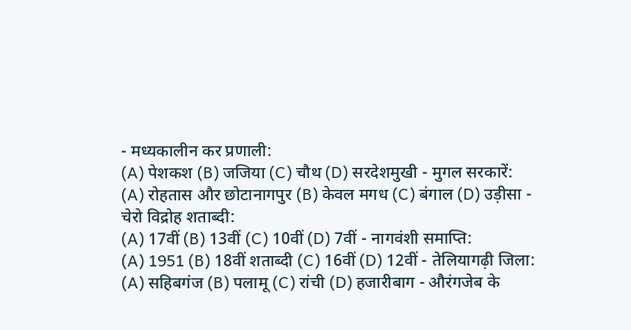- मध्यकालीन कर प्रणाली:
(A) पेशकश (B) जजिया (C) चौथ (D) सरदेशमुखी - मुगल सरकारें:
(A) रोहतास और छोटानागपुर (B) केवल मगध (C) बंगाल (D) उड़ीसा - चेरो विद्रोह शताब्दी:
(A) 17वीं (B) 13वीं (C) 10वीं (D) 7वीं - नागवंशी समाप्ति:
(A) 1951 (B) 18वीं शताब्दी (C) 16वीं (D) 12वीं - तेलियागढ़ी जिला:
(A) सहिबगंज (B) पलामू (C) रांची (D) हजारीबाग - औरंगजेब के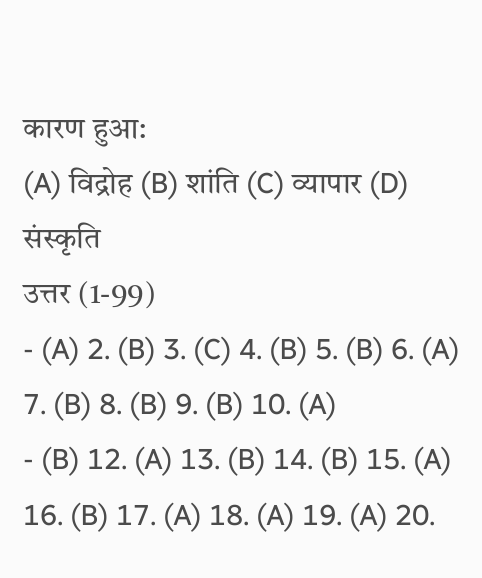कारण हुआ:
(A) विद्रोह (B) शांति (C) व्यापार (D) संस्कृति
उत्तर (1-99)
- (A) 2. (B) 3. (C) 4. (B) 5. (B) 6. (A) 7. (B) 8. (B) 9. (B) 10. (A)
- (B) 12. (A) 13. (B) 14. (B) 15. (A) 16. (B) 17. (A) 18. (A) 19. (A) 20.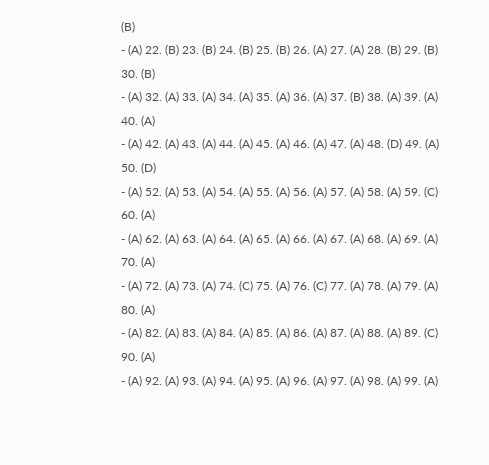(B)
- (A) 22. (B) 23. (B) 24. (B) 25. (B) 26. (A) 27. (A) 28. (B) 29. (B) 30. (B)
- (A) 32. (A) 33. (A) 34. (A) 35. (A) 36. (A) 37. (B) 38. (A) 39. (A) 40. (A)
- (A) 42. (A) 43. (A) 44. (A) 45. (A) 46. (A) 47. (A) 48. (D) 49. (A) 50. (D)
- (A) 52. (A) 53. (A) 54. (A) 55. (A) 56. (A) 57. (A) 58. (A) 59. (C) 60. (A)
- (A) 62. (A) 63. (A) 64. (A) 65. (A) 66. (A) 67. (A) 68. (A) 69. (A) 70. (A)
- (A) 72. (A) 73. (A) 74. (C) 75. (A) 76. (C) 77. (A) 78. (A) 79. (A) 80. (A)
- (A) 82. (A) 83. (A) 84. (A) 85. (A) 86. (A) 87. (A) 88. (A) 89. (C) 90. (A)
- (A) 92. (A) 93. (A) 94. (A) 95. (A) 96. (A) 97. (A) 98. (A) 99. (A)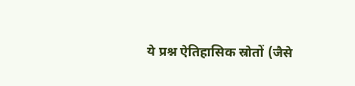ये प्रश्न ऐतिहासिक स्रोतों (जैसे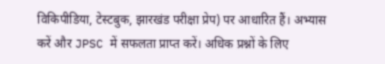विकिपीडिया, टेस्टबुक, झारखंड परीक्षा प्रेप) पर आधारित हैं। अभ्यास करें और JPSC में सफलता प्राप्त करें। अधिक प्रश्नों के लिए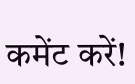कमेंट करें!